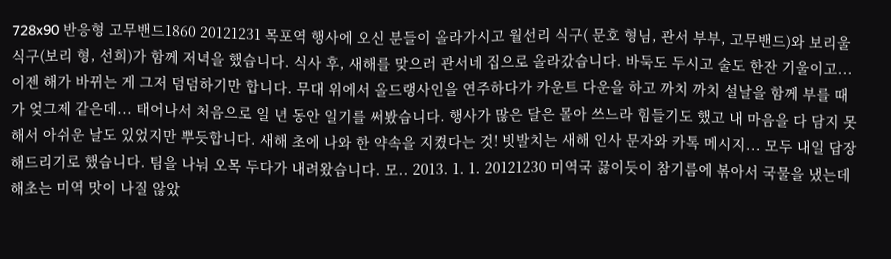728x90 반응형 고무밴드1860 20121231 목포역 행사에 오신 분들이 올라가시고 월선리 식구( 문호 형님, 관서 부부, 고무밴드)와 보리울 식구(보리 형, 선희)가 함께 저녁을 했습니다. 식사 후, 새해를 맞으러 관서네 집으로 올라갔습니다. 바둑도 두시고 술도 한잔 기울이고... 이젠 해가 바뀌는 게 그저 덤덤하기만 합니다. 무대 위에서 올드랭사인을 연주하다가 카운트 다운을 하고 까치 까치 설날을 함께 부를 때가 엊그제 같은데... 태어나서 처음으로 일 년 동안 일기를 써봤습니다. 행사가 많은 달은 몰아 쓰느라 힘들기도 했고 내 마음을 다 담지 못해서 아쉬운 날도 있었지만 뿌듯합니다. 새해 초에 나와 한 약속을 지켰다는 것! 빗발치는 새해 인사 문자와 카톡 메시지... 모두 내일 답장 해드리기로 했습니다. 팀을 나눠 오목 두다가 내려왔습니다. 모.. 2013. 1. 1. 20121230 미역국 끓이듯이 참기름에 볶아서 국물을 냈는데 해초는 미역 맛이 나질 않았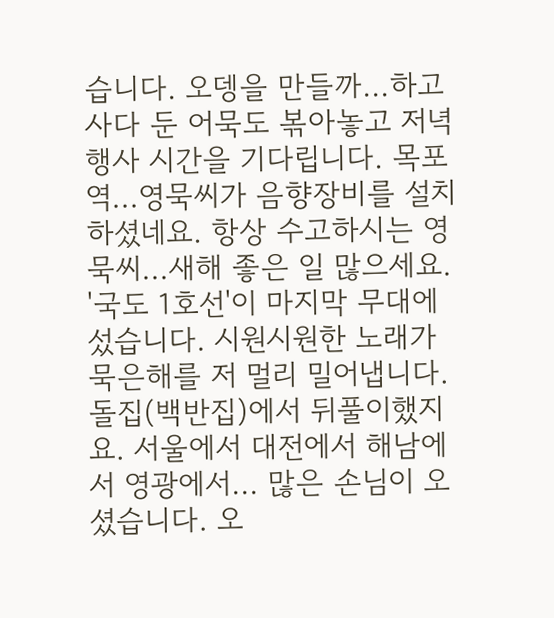습니다. 오뎅을 만들까...하고 사다 둔 어묵도 볶아놓고 저녁 행사 시간을 기다립니다. 목포역...영묵씨가 음향장비를 설치하셨네요. 항상 수고하시는 영묵씨...새해 좋은 일 많으세요. '국도 1호선'이 마지막 무대에 섰습니다. 시원시원한 노래가 묵은해를 저 멀리 밀어냅니다. 돌집(백반집)에서 뒤풀이했지요. 서울에서 대전에서 해남에서 영광에서... 많은 손님이 오셨습니다. 오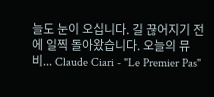늘도 눈이 오십니다. 길 끊어지기 전에 일찍 돌아왔습니다. 오늘의 뮤비... Claude Ciari - "Le Premier Pas"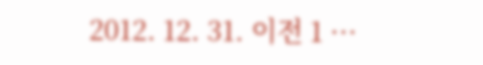2012. 12. 31. 이전 1 ···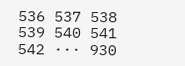536 537 538 539 540 541 542 ··· 930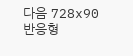다음 728x90 반응형